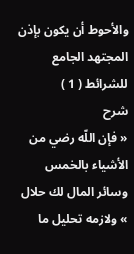والأحوط أن يكون بإذن المجتهد الجامع للشرائط ( 1 )
شرح
« فإن اللّه رضي من الأشياء بالخمس وسائر المال لك حلال » ولازمه تحليل ما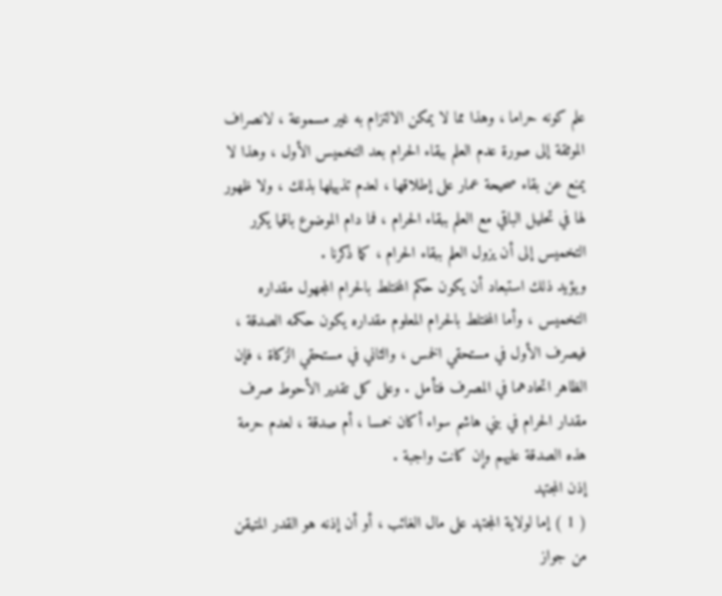علم كونه حراما ، وهذا مما لا يمكن الالتزام به غير مسموعة ، لانصراف الموثقة إلى صورة عدم العلم ببقاء الحرام بعد التخميس الأول ، وهذا لا يمنع عن بقاء صحيحة عمار على إطلاقها ، لعدم تذييلها بذلك ، ولا ظهور لها في تحليل الباقي مع العلم ببقاء الحرام ، فما دام الموضوع باقيا يكرر التخميس إلى أن يزول العلم ببقاء الحرام ، كما ذكرنا .
ويؤيد ذلك استبعاد أن يكون حكم المختلط بالحرام المجهول مقداره التخميس ، وأما المختلط بالحرام المعلوم مقداره يكون حكمه الصدقة ، فيصرف الأول في مستحقي الخمس ، والثاني في مستحقي الزكاة ، فإن الظاهر اتحادهما في المصرف فتأمل . وعلى كل تقدير الأحوط صرف مقدار الحرام في بني هاشم سواء أكان خمسا ، أم صدقة ، لعدم حرمة هذه الصدقة عليهم وإن كانت واجبة .
إذن المجتهد
( 1 ) إما لولاية المجتهد على مال الغائب ، أو أن إذنه هو القدر المتيقن من جواز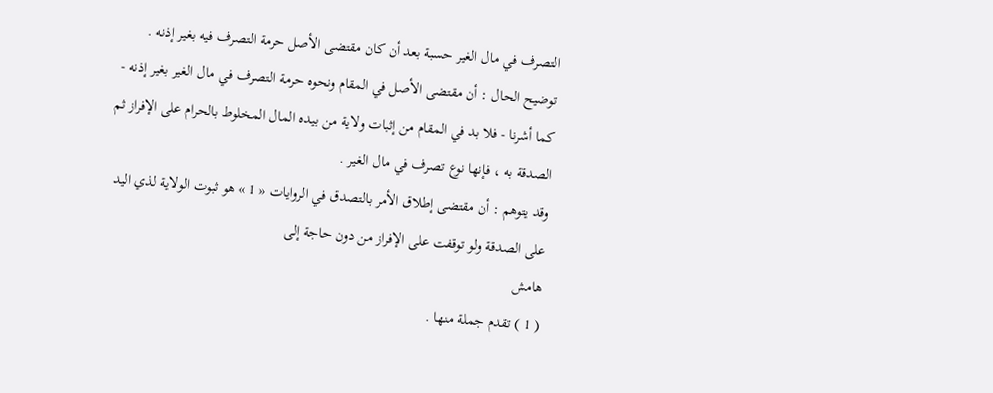التصرف في مال الغير حسبة بعد أن كان مقتضى الأصل حرمة التصرف فيه بغير إذنه .
توضيح الحال : أن مقتضى الأصل في المقام ونحوه حرمة التصرف في مال الغير بغير إذنه - كما أشرنا - فلا بد في المقام من إثبات ولاية من بيده المال المخلوط بالحرام على الإفراز ثم الصدقة به ، فإنها نوع تصرف في مال الغير .
وقد يتوهم : أن مقتضى إطلاق الأمر بالتصدق في الروايات « 1 » هو ثبوت الولاية لذي اليد على الصدقة ولو توقفت على الإفراز من دون حاجة إلى
هامش
( 1 ) تقدم جملة منها .